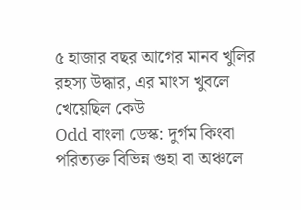৫ হাজার বছর আগের মানব খুলির রহস্য উদ্ধার, এর মাংস খুবলে খেয়েছিল কেউ
Odd বাংলা ডেস্ক: দুর্গম কিংবা পরিত্যক্ত বিভিন্ন গুহা বা অঞ্চলে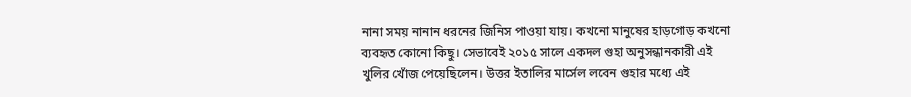নানা সময় নানান ধরনের জিনিস পাওয়া যায়। কখনো মানুষের হাড়গোড় কখনো ব্যবহৃত কোনো কিছু। সেভাবেই ২০১৫ সালে একদল গুহা অনুসন্ধানকারী এই খুলির খোঁজ পেয়েছিলেন। উত্তর ইতালির মার্সেল লবেন গুহার মধ্যে এই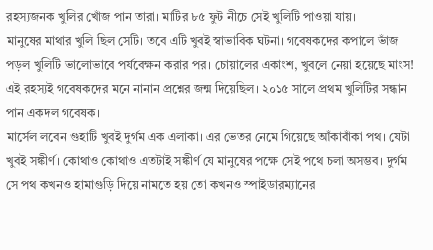রহস্যজনক খুলির খোঁজ পান তারা। মাটির ৮৫ ফুট নীচে সেই খুলিটি পাওয়া যায়।
মানুষের মাথার খুলি ছিল সেটি। তবে এটি খুবই স্বাভাবিক ঘটনা। গবেষকদের কপালে ভাঁজ পড়ল খুলিটি ভালোভাবে পর্যবেক্ষন করার পর। চোয়ালের একাংশ, খুবলে নেয়া হয়েছে মাংস! এই রহস্যই গবেষকদের মনে নানান প্রশ্নের জন্ম দিয়েছিল। ২০১৫ সালে প্রথম খুলিটির সন্ধান পান একদল গবেষক।
মার্সেল লবেন গুহাটি খুবই দুর্গম এক এলাকা। এর ভেতর নেমে গিয়েছে আঁকাবাঁকা পথ। যেটা খুবই সঙ্কীর্ণ। কোথাও কোথাও এতটাই সঙ্কীর্ণ যে মানুষের পক্ষে সেই পথে চলা অসম্ভব। দুর্গম সে পথ কখনও হামাগুড়ি দিয়ে নামতে হয় তো কখনও স্পাইডারম্যানের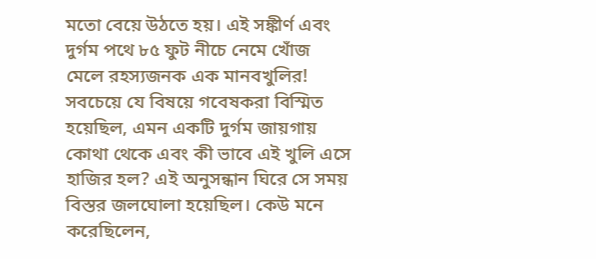মতো বেয়ে উঠতে হয়। এই সঙ্কীর্ণ এবং দুর্গম পথে ৮৫ ফুট নীচে নেমে খোঁজ মেলে রহস্যজনক এক মানবখুলির!
সবচেয়ে যে বিষয়ে গবেষকরা বিস্মিত হয়েছিল, এমন একটি দুর্গম জায়গায় কোথা থেকে এবং কী ভাবে এই খুলি এসে হাজির হল? এই অনুসন্ধান ঘিরে সে সময় বিস্তর জলঘোলা হয়েছিল। কেউ মনে করেছিলেন,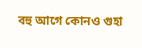বহু আগে কোনও গুহা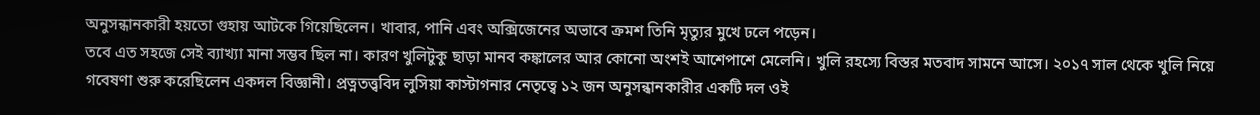অনুসন্ধানকারী হয়তো গুহায় আটকে গিয়েছিলেন। খাবার, পানি এবং অক্সিজেনের অভাবে ক্রমশ তিনি মৃত্যুর মুখে ঢলে পড়েন।
তবে এত সহজে সেই ব্যাখ্যা মানা সম্ভব ছিল না। কারণ খুলিটুকু ছাড়া মানব কঙ্কালের আর কোনো অংশই আশেপাশে মেলেনি। খুলি রহস্যে বিস্তর মতবাদ সামনে আসে। ২০১৭ সাল থেকে খুলি নিয়ে গবেষণা শুরু করেছিলেন একদল বিজ্ঞানী। প্রত্নতত্ত্ববিদ লুসিয়া কাস্টাগনার নেতৃত্বে ১২ জন অনুসন্ধানকারীর একটি দল ওই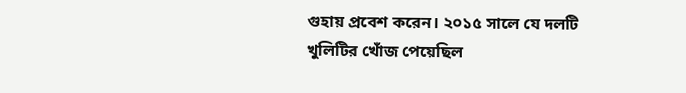গুহায় প্রবেশ করেন। ২০১৫ সালে যে দলটি খুলিটির খোঁজ পেয়েছিল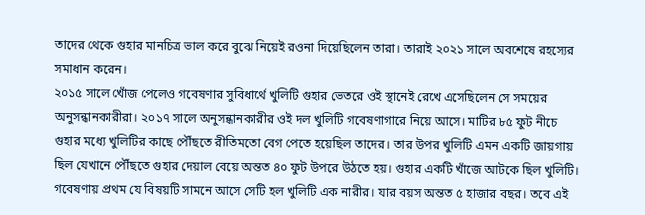তাদের থেকে গুহার মানচিত্র ভাল করে বুঝে নিয়েই রওনা দিয়েছিলেন তারা। তারাই ২০২১ সালে অবশেষে রহস্যের সমাধান করেন।
২০১৫ সালে খোঁজ পেলেও গবেষণার সুবিধার্থে খুলিটি গুহার ভেতরে ওই স্থানেই রেখে এসেছিলেন সে সময়ের অনুসন্ধানকারীরা। ২০১৭ সালে অনুসন্ধানকারীর ওই দল খুলিটি গবেষণাগারে নিয়ে আসে। মাটির ৮৫ ফুট নীচে গুহার মধ্যে খুলিটির কাছে পৌঁছতে রীতিমতো বেগ পেতে হয়েছিল তাদের। তার উপর খুলিটি এমন একটি জায়গায় ছিল যেখানে পৌঁছতে গুহার দেয়াল বেয়ে অন্তত ৪০ ফুট উপরে উঠতে হয়। গুহার একটি খাঁজে আটকে ছিল খুলিটি।
গবেষণায় প্রথম যে বিষয়টি সামনে আসে সেটি হল খুলিটি এক নারীর। যার বয়স অন্তত ৫ হাজার বছর। তবে এই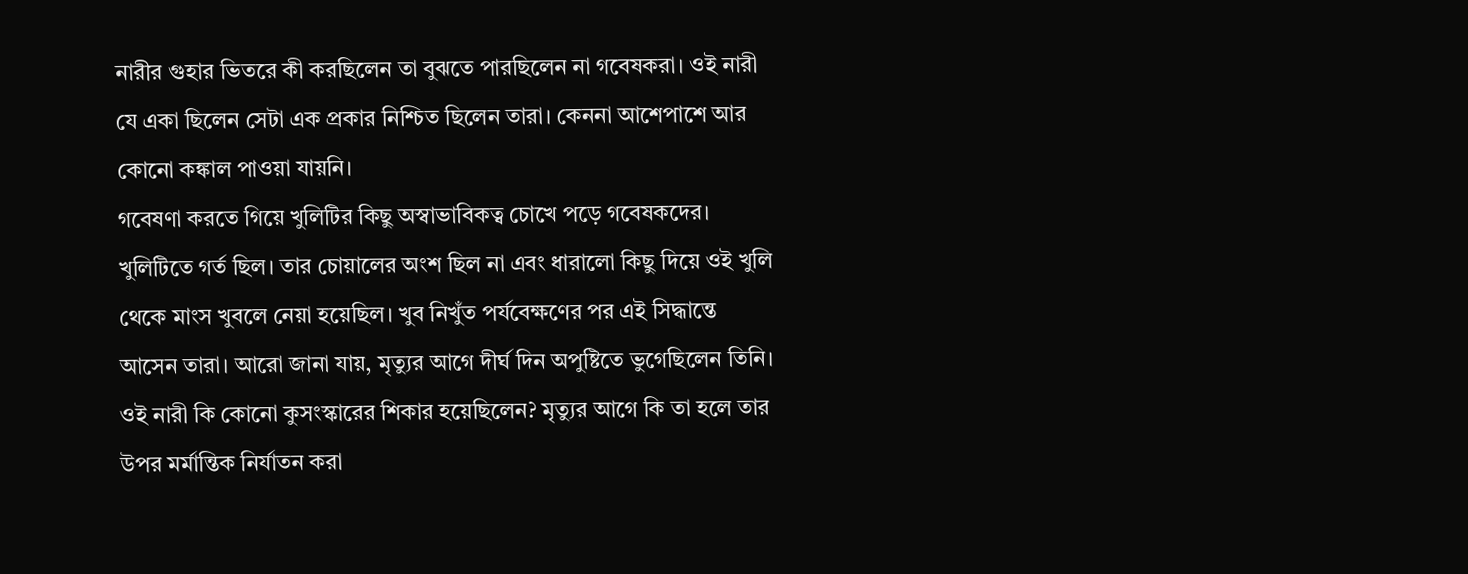নারীর গুহার ভিতরে কী করছিলেন তা বুঝতে পারছিলেন না গবেষকরা। ওই নারী যে একা ছিলেন সেটা এক প্রকার নিশ্চিত ছিলেন তারা। কেননা আশেপাশে আর কোনো কঙ্কাল পাওয়া যায়নি।
গবেষণা করতে গিয়ে খুলিটির কিছু অস্বাভাবিকত্ব চোখে পড়ে গবেষকদের। খুলিটিতে গর্ত ছিল। তার চোয়ালের অংশ ছিল না এবং ধারালো কিছু দিয়ে ওই খুলি থেকে মাংস খুবলে নেয়া হয়েছিল। খুব নিখুঁত পর্যবেক্ষণের পর এই সিদ্ধান্তে আসেন তারা। আরো জানা যায়, মৃত্যুর আগে দীর্ঘ দিন অপুষ্টিতে ভুগেছিলেন তিনি। ওই নারী কি কোনো কুসংস্কারের শিকার হয়েছিলেন? মৃত্যুর আগে কি তা হলে তার উপর মর্মান্তিক নির্যাতন করা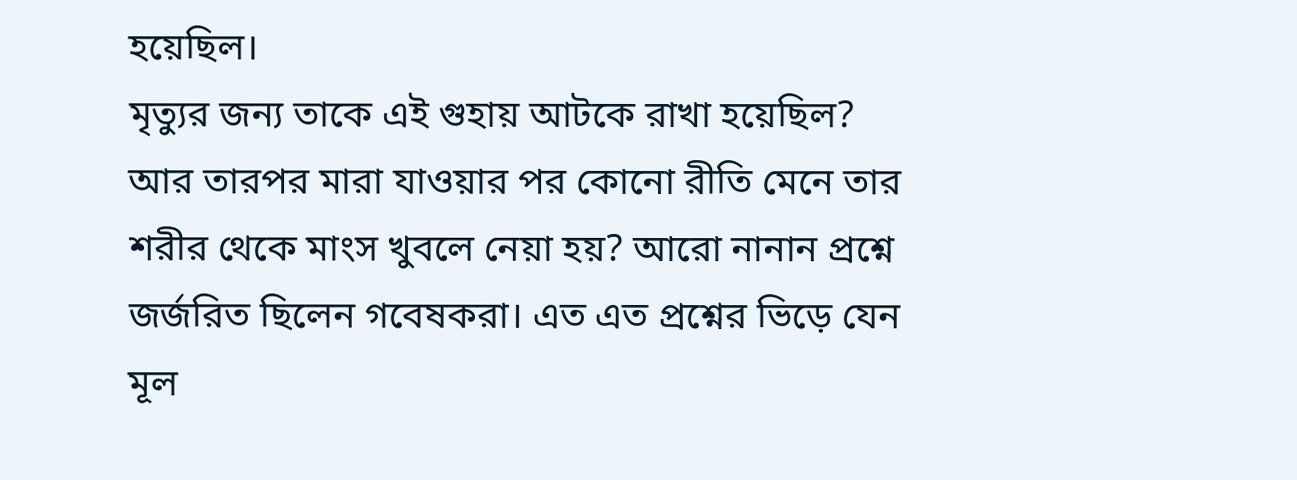হয়েছিল।
মৃত্যুর জন্য তাকে এই গুহায় আটকে রাখা হয়েছিল? আর তারপর মারা যাওয়ার পর কোনো রীতি মেনে তার শরীর থেকে মাংস খুবলে নেয়া হয়? আরো নানান প্রশ্নে জর্জরিত ছিলেন গবেষকরা। এত এত প্রশ্নের ভিড়ে যেন মূল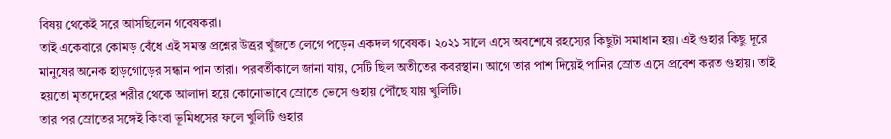বিষয় থেকেই সরে আসছিলেন গবেষকরা।
তাই একেবারে কোমড় বেঁধে এই সমস্ত প্রশ্নের উত্ত্রর খুঁজতে লেগে পড়েন একদল গবেষক। ২০২১ সালে এসে অবশেষে রহস্যের কিছুটা সমাধান হয়। এই গুহার কিছু দূরে মানুষের অনেক হাড়গোড়ের সন্ধান পান তারা। পরবর্তীকালে জানা যায়, সেটি ছিল অতীতের কবরস্থান। আগে তার পাশ দিয়েই পানির স্রোত এসে প্রবেশ করত গুহায়। তাই হয়তো মৃতদেহের শরীর থেকে আলাদা হয়ে কোনোভাবে স্রোতে ভেসে গুহায় পৌঁছে যায় খুলিটি।
তার পর স্রোতের সঙ্গেই কিংবা ভূমিধসের ফলে খুলিটি গুহার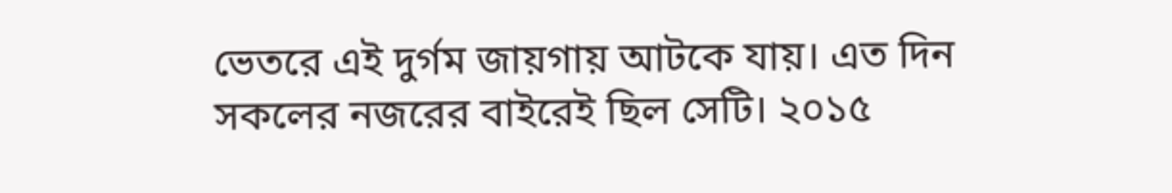ভেতরে এই দুর্গম জায়গায় আটকে যায়। এত দিন সকলের নজরের বাইরেই ছিল সেটি। ২০১৫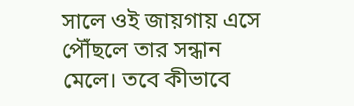সালে ওই জায়গায় এসে পৌঁছলে তার সন্ধান মেলে। তবে কীভাবে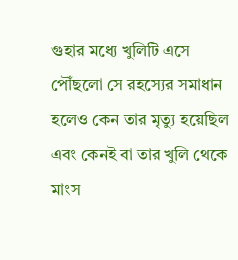গুহার মধ্যে খুলিটি এসে পৌঁছলো সে রহস্যের সমাধান হলেও কেন তার মৃত্যু হয়েছিল এবং কেনই বা তার খুলি থেকে মাংস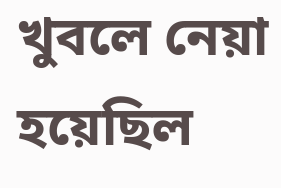খুবলে নেয়া হয়েছিল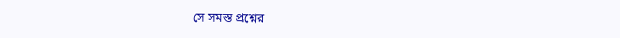সে সমস্ত প্রশ্নের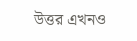উত্তর এখনও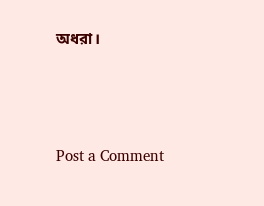অধরা।





Post a Comment